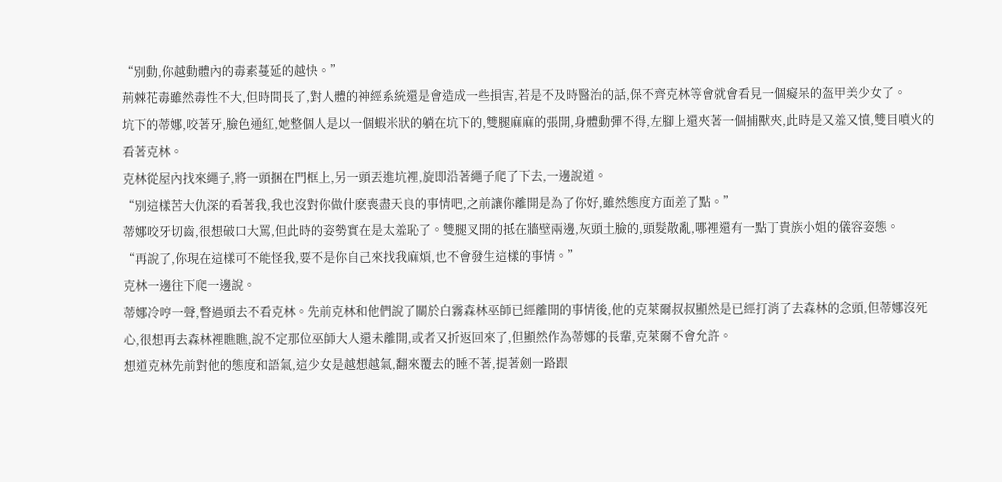“別動,你越動體內的毒素蔓延的越快。”
荊棘花毒雖然毒性不大,但時間長了,對人體的神經系統還是會造成一些損害,若是不及時醫治的話,保不齊克林等會就會看見一個癡呆的盔甲美少女了。
坑下的蒂娜,咬著牙,臉色通紅,她整個人是以一個蝦米狀的躺在坑下的,雙腿麻麻的張開,身體動彈不得,左腳上還夾著一個捕獸夾,此時是又羞又憤,雙目噴火的看著克林。
克林從屋內找來繩子,將一頭捆在門框上,另一頭丟進坑裡,旋即沿著繩子爬了下去,一邊說道。
“別這樣苦大仇深的看著我,我也沒對你做什麽喪盡天良的事情吧,之前讓你離開是為了你好,雖然態度方面差了點。”
蒂娜咬牙切齒,很想破口大罵,但此時的姿勢實在是太羞恥了。雙腿叉開的抵在牆壁兩邊,灰頭土臉的,頭髮散亂,哪裡還有一點丁貴族小姐的儀容姿態。
“再說了,你現在這樣可不能怪我,要不是你自己來找我麻煩,也不會發生這樣的事情。”
克林一邊往下爬一邊說。
蒂娜冷哼一聲,瞥過頭去不看克林。先前克林和他們說了關於白霧森林巫師已經離開的事情後,他的克萊爾叔叔顯然是已經打消了去森林的念頭,但蒂娜沒死心,很想再去森林裡瞧瞧,說不定那位巫師大人還未離開,或者又折返回來了,但顯然作為蒂娜的長輩,克萊爾不會允許。
想道克林先前對他的態度和語氣,這少女是越想越氣,翻來覆去的睡不著,提著劍一路跟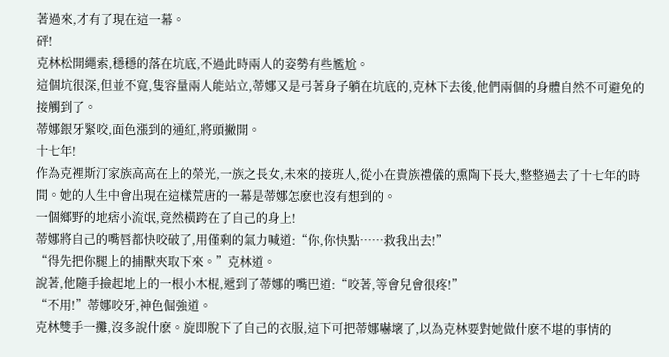著過來,才有了現在這一幕。
砰!
克林松開繩索,穩穩的落在坑底,不過此時兩人的姿勢有些尷尬。
這個坑很深,但並不寬,隻容量兩人能站立,蒂娜又是弓著身子躺在坑底的,克林下去後,他們兩個的身體自然不可避免的接觸到了。
蒂娜銀牙緊咬,面色漲到的通紅,將頭撇開。
十七年!
作為克裡斯汀家族高高在上的榮光,一族之長女,未來的接班人,從小在貴族禮儀的熏陶下長大,整整過去了十七年的時間。她的人生中會出現在這樣荒唐的一幕是蒂娜怎麽也沒有想到的。
一個鄉野的地痞小流氓,竟然橫跨在了自己的身上!
蒂娜將自己的嘴唇都快咬破了,用僅剩的氣力喊道:“你,你快點……救我出去!”
“得先把你腿上的捕獸夾取下來。”克林道。
說著,他隨手撿起地上的一根小木棍,遞到了蒂娜的嘴巴道:“咬著,等會兒會很疼!”
“不用!”蒂娜咬牙,神色倔強道。
克林雙手一攤,沒多說什麽。旋即脫下了自己的衣服,這下可把蒂娜嚇壞了,以為克林要對她做什麽不堪的事情的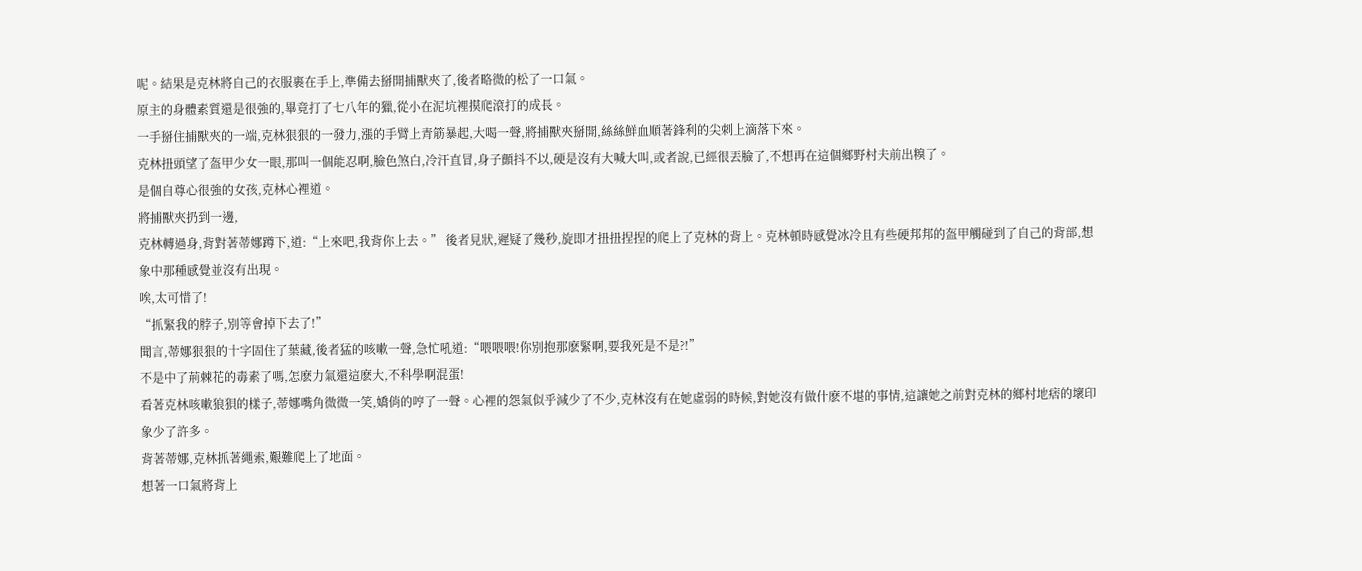呢。結果是克林將自己的衣服裹在手上,準備去掰開捕獸夾了,後者略微的松了一口氣。
原主的身體素質還是很強的,畢竟打了七八年的獵,從小在泥坑裡摸爬滾打的成長。
一手掰住捕獸夾的一端,克林狠狠的一發力,漲的手臂上青筋暴起,大喝一聲,將捕獸夾掰開,絲絲鮮血順著鋒利的尖刺上滴落下來。
克林扭頭望了盔甲少女一眼,那叫一個能忍啊,臉色煞白,冷汗直冒,身子顫抖不以,硬是沒有大喊大叫,或者說,已經很丟臉了,不想再在這個鄉野村夫前出糗了。
是個自尊心很強的女孩,克林心裡道。
將捕獸夾扔到一邊,
克林轉過身,背對著蒂娜蹲下,道:“上來吧,我背你上去。” 後者見狀,遲疑了幾秒,旋即才扭扭捏捏的爬上了克林的背上。克林頓時感覺冰冷且有些硬邦邦的盔甲觸碰到了自己的背部,想象中那種感覺並沒有出現。
唉,太可惜了!
“抓緊我的脖子,別等會掉下去了!”
聞言,蒂娜狠狠的十字固住了葉藏,後者猛的咳嗽一聲,急忙吼道:“喂喂喂!你別抱那麽緊啊,要我死是不是?!”
不是中了荊棘花的毒素了嗎,怎麽力氣還這麽大,不科學啊混蛋!
看著克林咳嗽狼狽的樣子,蒂娜嘴角微微一笑,嬌俏的哼了一聲。心裡的怨氣似乎減少了不少,克林沒有在她虛弱的時候,對她沒有做什麽不堪的事情,這讓她之前對克林的鄉村地痞的壞印象少了許多。
背著蒂娜,克林抓著繩索,艱難爬上了地面。
想著一口氣將背上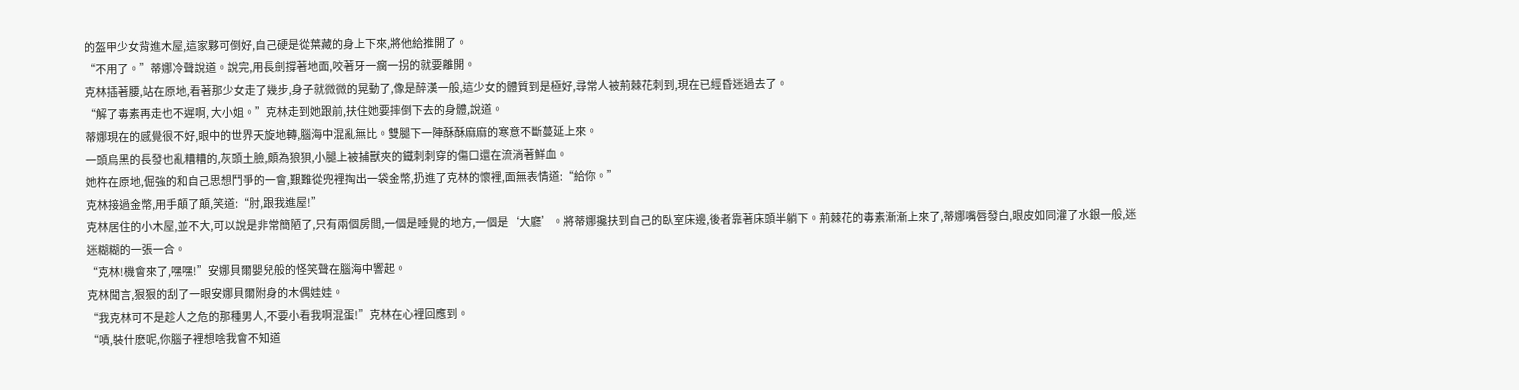的盔甲少女背進木屋,這家夥可倒好,自己硬是從葉藏的身上下來,將他給推開了。
“不用了。”蒂娜冷聲說道。說完,用長劍撐著地面,咬著牙一瘸一拐的就要離開。
克林插著腰,站在原地,看著那少女走了幾步,身子就微微的晃動了,像是醉漢一般,這少女的體質到是極好,尋常人被荊棘花刺到,現在已經昏迷過去了。
“解了毒素再走也不遲啊, 大小姐。”克林走到她跟前,扶住她要摔倒下去的身體,說道。
蒂娜現在的感覺很不好,眼中的世界天旋地轉,腦海中混亂無比。雙腿下一陣酥酥麻麻的寒意不斷蔓延上來。
一頭烏黑的長發也亂糟糟的,灰頭土臉,頗為狼狽,小腿上被捕獸夾的鐵刺刺穿的傷口還在流淌著鮮血。
她杵在原地,倔強的和自己思想鬥爭的一會,艱難從兜裡掏出一袋金幣,扔進了克林的懷裡,面無表情道:“給你。”
克林接過金幣,用手顛了顛,笑道:“肘,跟我進屋!”
克林居住的小木屋,並不大,可以說是非常簡陋了,只有兩個房間,一個是睡覺的地方,一個是‘大廳’。將蒂娜攙扶到自己的臥室床邊,後者靠著床頭半躺下。荊棘花的毒素漸漸上來了,蒂娜嘴唇發白,眼皮如同灌了水銀一般,迷迷糊糊的一張一合。
“克林!機會來了,嘿嘿!”安娜貝爾嬰兒般的怪笑聲在腦海中響起。
克林聞言,狠狠的刮了一眼安娜貝爾附身的木偶娃娃。
“我克林可不是趁人之危的那種男人,不要小看我啊混蛋!”克林在心裡回應到。
“嘖,裝什麽呢,你腦子裡想啥我會不知道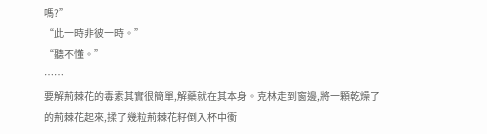嗎?”
“此一時非彼一時。”
“聽不懂。”
……
要解荊棘花的毒素其實很簡單,解藥就在其本身。克林走到窗邊,將一顆乾燥了的荊棘花起來,揉了幾粒荊棘花籽倒入杯中衝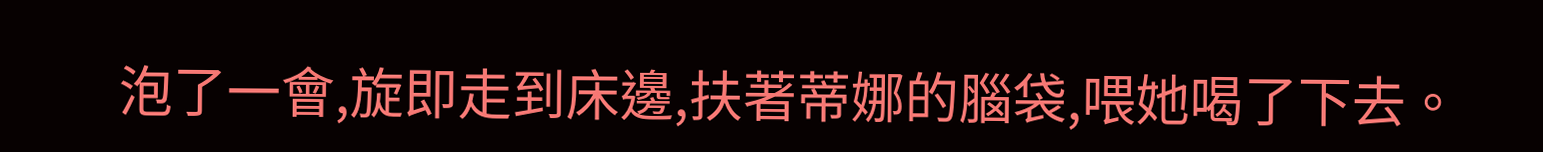泡了一會,旋即走到床邊,扶著蒂娜的腦袋,喂她喝了下去。